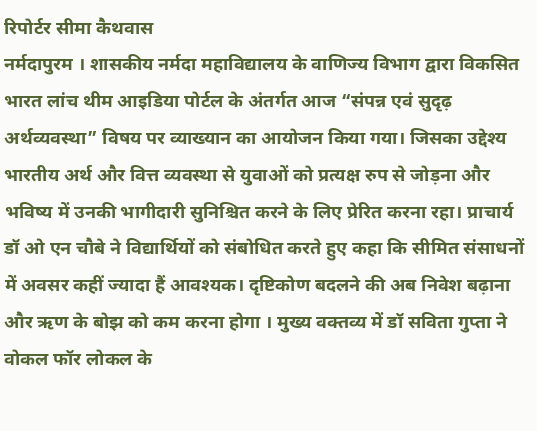रिपोर्टर सीमा कैथवास
नर्मदापुरम । शासकीय नर्मदा महाविद्यालय के वाणिज्य विभाग द्वारा विकसित भारत लांच थीम आइडिया पोर्टल के अंतर्गत आज “संपन्न एवं सुदृढ़ अर्थव्यवस्था” विषय पर व्याख्यान का आयोजन किया गया। जिसका उद्देश्य भारतीय अर्थ और वित्त व्यवस्था से युवाओं को प्रत्यक्ष रुप से जोड़ना और भविष्य में उनकी भागीदारी सुनिश्चित करने के लिए प्रेरित करना रहा। प्राचार्य डॉ ओ एन चौबे ने विद्यार्थियों को संबोधित करते हुए कहा कि सीमित संसाधनों में अवसर कहीं ज्यादा हैं आवश्यक। दृष्टिकोण बदलने की अब निवेश बढ़ाना और ऋण के बोझ को कम करना होगा । मुख्य वक्तव्य में डॉ सविता गुप्ता ने वोकल फॉर लोकल के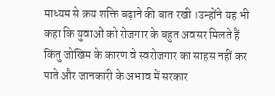माध्यम से क्रय शक्ति बढ़ाने की बात रखी ।उन्होंने यह भी कहा कि युवाओं को रोजगार के बहुत अवसर मिलते हैं किंतु जोखिम के कारण वे स्वरोजगार का साहस नहीं कर पाते और जानकारी के अभाव में सरकार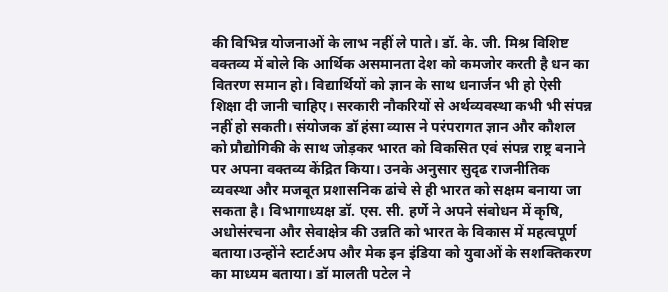की विभिन्न योजनाओं के लाभ नहीं ले पाते। डॉ. के. जी. मिश्र विशिष्ट वक्तव्य में बोले कि आर्थिक असमानता देश को कमजोर करती है धन का वितरण समान हो। विद्यार्थियों को ज्ञान के साथ धनार्जन भी हो ऐसी शिक्षा दी जानी चाहिए। सरकारी नौकरियों से अर्थव्यवस्था कभी भी संपन्न नहीं हो सकती। संयोजक डॉ हंसा व्यास ने परंपरागत ज्ञान और कौशल को प्रौद्योगिकी के साथ जोड़कर भारत को विकसित एवं संपन्न राष्ट्र बनाने पर अपना वक्तव्य केंद्रित किया। उनके अनुसार सुदृढ राजनीतिक व्यवस्था और मजबूत प्रशासनिक ढांचे से ही भारत को सक्षम बनाया जा सकता है। विभागाध्यक्ष डॉ. एस. सी. हर्णे ने अपने संबोधन में कृषि, अधोसंरचना और सेवाक्षेत्र की उन्नति को भारत के विकास में महत्वपूर्ण बताया।उन्होंने स्टार्टअप और मेक इन इंडिया को युवाओं के सशक्तिकरण का माध्यम बताया। डॉ मालती पटेल ने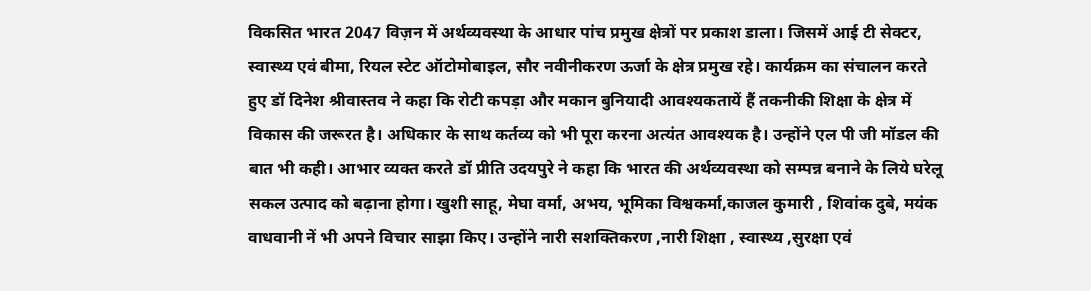विकसित भारत 2047 विज़न में अर्थव्यवस्था के आधार पांच प्रमुख क्षेत्रों पर प्रकाश डाला। जिसमें आई टी सेक्टर, स्वास्थ्य एवं बीमा, रियल स्टेट ऑटोमोबाइल, सौर नवीनीकरण ऊर्जा के क्षेत्र प्रमुख रहे। कार्यक्रम का संचालन करते हुए डॉ दिनेश श्रीवास्तव ने कहा कि रोटी कपड़ा और मकान बुनियादी आवश्यकतायें हैं तकनीकी शिक्षा के क्षेत्र में विकास की जरूरत है। अधिकार के साथ कर्तव्य को भी पूरा करना अत्यंत आवश्यक है। उन्होंने एल पी जी मॉडल की बात भी कही। आभार व्यक्त करते डॉ प्रीति उदयपुरे ने कहा कि भारत की अर्थव्यवस्था को सम्पन्न बनाने के लिये घरेलू सकल उत्पाद को बढ़ाना होगा। खुशी साहू, मेघा वर्मा, अभय, भूमिका विश्वकर्मा,काजल कुमारी , शिवांक दुबे, मयंक वाधवानी नें भी अपने विचार साझा किए। उन्होंने नारी सशक्तिकरण ,नारी शिक्षा , स्वास्थ्य ,सुरक्षा एवं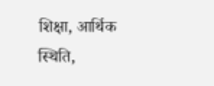शिक्षा, आर्थिक स्थिति,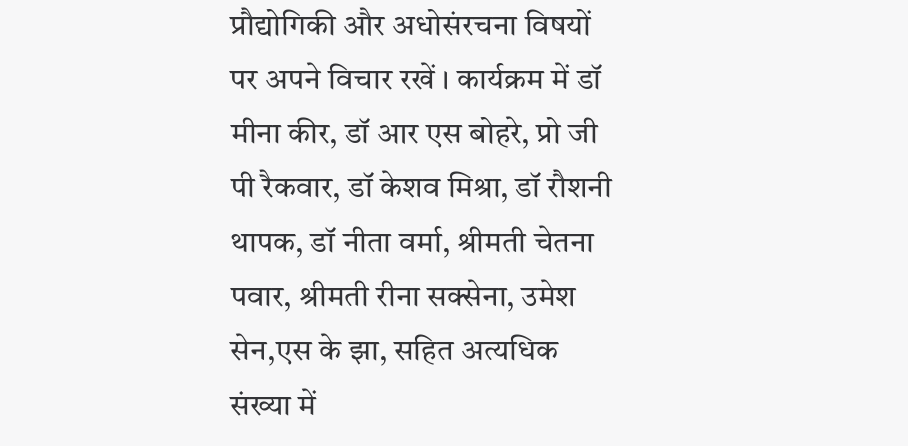प्रौद्योगिकी और अधोसंरचना विषयों पर अपने विचार रखें । कार्यक्रम में डॉ मीना कीर, डॉ आर एस बोहरे, प्रो जी पी रैकवार, डॉ केशव मिश्रा, डॉ रौशनी थापक, डॉ नीता वर्मा, श्रीमती चेतना पवार, श्रीमती रीना सक्सेना, उमेश सेन,एस के झा, सहित अत्यधिक संख्या में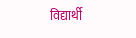विद्यार्थी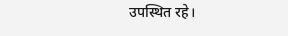उपस्थित रहे।